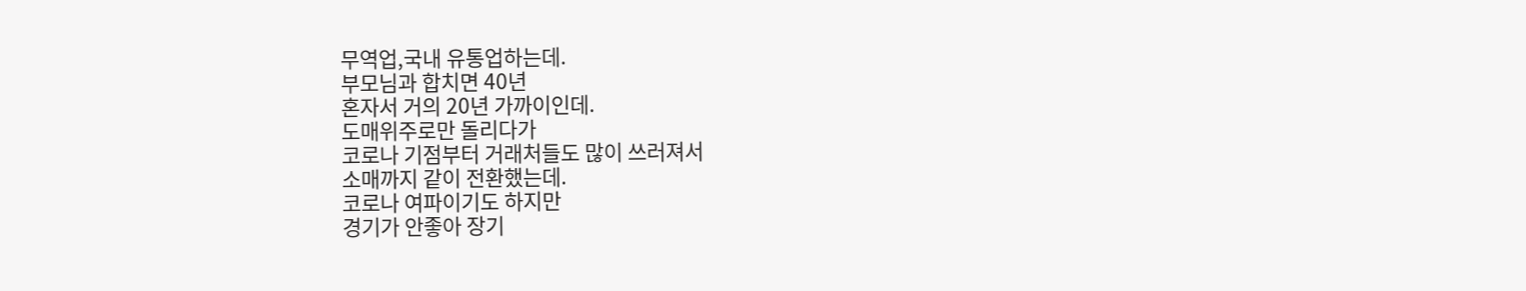무역업,국내 유통업하는데.
부모님과 합치면 40년
혼자서 거의 20년 가까이인데.
도매위주로만 돌리다가
코로나 기점부터 거래처들도 많이 쓰러져서
소매까지 같이 전환했는데.
코로나 여파이기도 하지만
경기가 안좋아 장기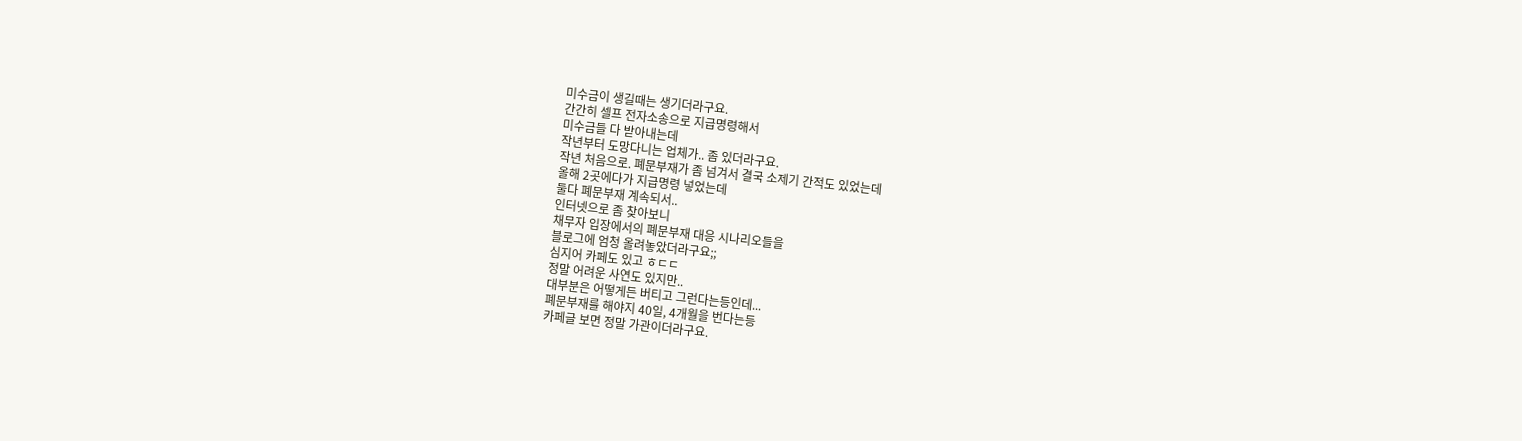미수금이 생길때는 생기더라구요.
간간히 셀프 전자소송으로 지급명령해서
미수금들 다 받아내는데
작년부터 도망다니는 업체가.. 좀 있더라구요.
작년 처음으로. 폐문부재가 좀 넘겨서 결국 소제기 간적도 있었는데
올해 2곳에다가 지급명령 넣었는데
둘다 폐문부재 계속되서..
인터넷으로 좀 찾아보니
채무자 입장에서의 폐문부재 대응 시나리오들을
블로그에 엄청 올려놓았더라구요;;
심지어 카페도 있고 ㅎㄷㄷ
정말 어려운 사연도 있지만..
대부분은 어떻게든 버티고 그런다는등인데...
폐문부재를 해야지 40일, 4개월을 번다는등
카페글 보면 정말 가관이더라구요.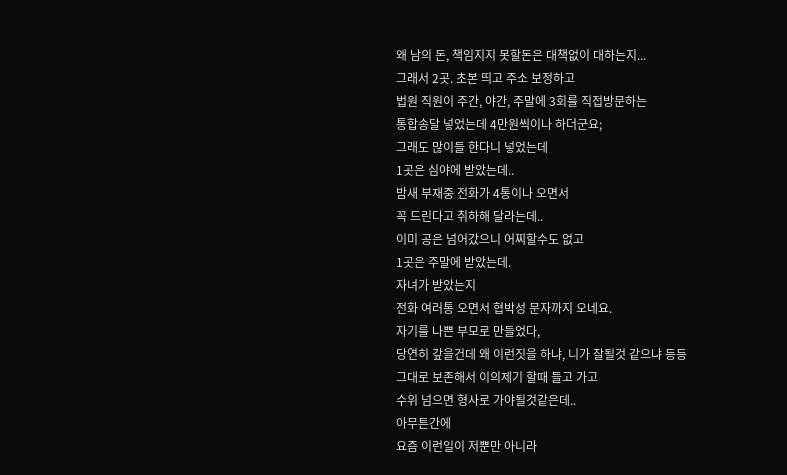왜 남의 돈, 책임지지 못할돈은 대책없이 대하는지...
그래서 2곳. 초본 띄고 주소 보정하고
법원 직원이 주간, 야간, 주말에 3회를 직접방문하는
통합송달 넣었는데 4만원씩이나 하더군요;
그래도 많이들 한다니 넣었는데
1곳은 심야에 받았는데..
밤새 부재중 전화가 4통이나 오면서
꼭 드린다고 취하해 달라는데..
이미 공은 넘어갔으니 어찌할수도 없고
1곳은 주말에 받았는데.
자녀가 받았는지
전화 여러통 오면서 협박성 문자까지 오네요.
자기를 나쁜 부모로 만들었다,
당연히 갚을건데 왜 이런짓을 하냐, 니가 잘될것 같으냐 등등
그대로 보존해서 이의제기 할때 들고 가고
수위 넘으면 형사로 가야될것같은데..
아무튼간에
요즘 이런일이 저뿐만 아니라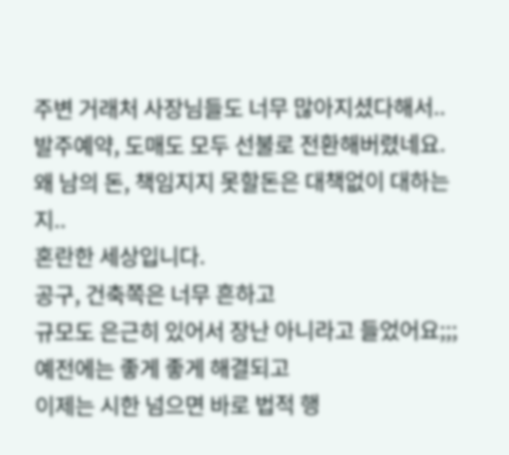주변 거래처 사장님들도 너무 많아지셨다해서..
발주예약, 도매도 모두 선불로 전환해버렸네요.
왜 남의 돈, 책임지지 못할돈은 대책없이 대하는지..
혼란한 세상입니다.
공구, 건축쪽은 너무 흔하고
규모도 은근히 있어서 장난 아니라고 들었어요;;;
예전에는 좋게 좋게 해결되고
이제는 시한 넘으면 바로 법적 행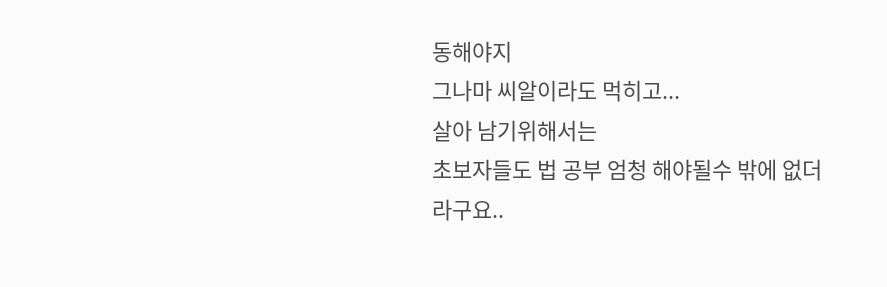동해야지
그나마 씨알이라도 먹히고...
살아 남기위해서는
초보자들도 법 공부 엄청 해야될수 밖에 없더라구요..